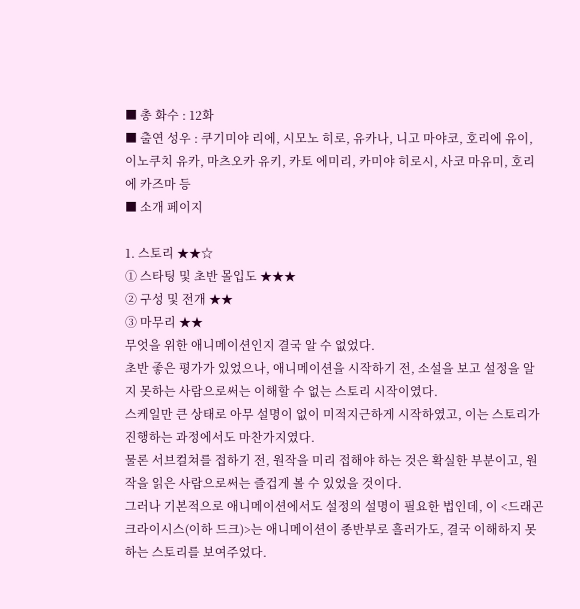■ 총 화수 : 12화
■ 출연 성우 : 쿠기미야 리에, 시모노 히로, 유카나, 니고 마야코, 호리에 유이, 이노쿠치 유카, 마츠오카 유키, 카토 에미리, 카미야 히로시, 사코 마유미, 호리에 카즈마 등
■ 소개 페이지

1. 스토리 ★★☆
① 스타팅 및 초반 몰입도 ★★★
② 구성 및 전개 ★★
③ 마무리 ★★
무엇을 위한 애니메이션인지 결국 알 수 없었다.
초반 좋은 평가가 있었으나, 애니메이션을 시작하기 전, 소설을 보고 설정을 알지 못하는 사람으로써는 이해할 수 없는 스토리 시작이였다.
스케일만 큰 상태로 아무 설명이 없이 미적지근하게 시작하였고, 이는 스토리가 진행하는 과정에서도 마찬가지였다.
물론 서브컬쳐를 접하기 전, 원작을 미리 접해야 하는 것은 확실한 부분이고, 원작을 읽은 사람으로써는 즐겁게 볼 수 있었을 것이다.
그러나 기본적으로 애니메이션에서도 설정의 설명이 필요한 법인데, 이 <드래곤 크라이시스(이하 드크)>는 애니메이션이 종반부로 흘러가도, 결국 이해하지 못하는 스토리를 보여주었다.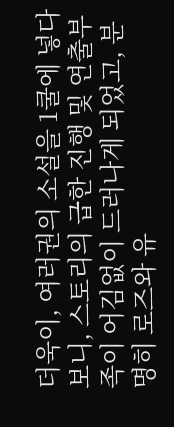더욱이, 여러권의 소설을 1쿨에 넣다보니, 스토리의 급한 진행 및 연출부족이 어김없이 드러나게 되었고, 분명히 로즈와 유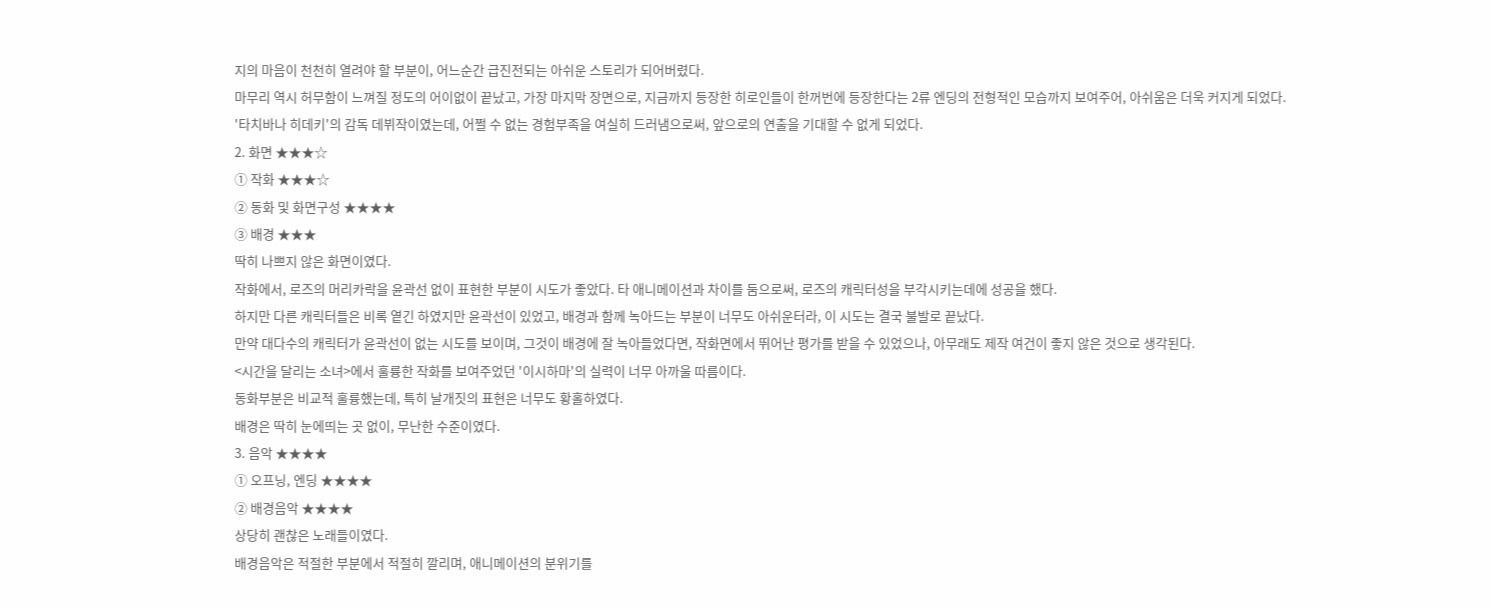지의 마음이 천천히 열려야 할 부분이, 어느순간 급진전되는 아쉬운 스토리가 되어버렸다.
마무리 역시 허무함이 느껴질 정도의 어이없이 끝났고, 가장 마지막 장면으로, 지금까지 등장한 히로인들이 한꺼번에 등장한다는 2류 엔딩의 전형적인 모습까지 보여주어, 아쉬움은 더욱 커지게 되었다.
'타치바나 히데키'의 감독 데뷔작이였는데, 어쩔 수 없는 경험부족을 여실히 드러냄으로써, 앞으로의 연출을 기대할 수 없게 되었다.
2. 화면 ★★★☆
① 작화 ★★★☆
② 동화 및 화면구성 ★★★★
③ 배경 ★★★
딱히 나쁘지 않은 화면이였다.
작화에서, 로즈의 머리카락을 윤곽선 없이 표현한 부분이 시도가 좋았다. 타 애니메이션과 차이를 둠으로써, 로즈의 캐릭터성을 부각시키는데에 성공을 했다.
하지만 다른 캐릭터들은 비록 옅긴 하였지만 윤곽선이 있었고, 배경과 함께 녹아드는 부분이 너무도 아쉬운터라, 이 시도는 결국 불발로 끝났다.
만약 대다수의 캐릭터가 윤곽선이 없는 시도를 보이며, 그것이 배경에 잘 녹아들었다면, 작화면에서 뛰어난 평가를 받을 수 있었으나, 아무래도 제작 여건이 좋지 않은 것으로 생각된다.
<시간을 달리는 소녀>에서 훌륭한 작화를 보여주었던 '이시하마'의 실력이 너무 아까울 따름이다.
동화부분은 비교적 훌륭했는데, 특히 날개짓의 표현은 너무도 황홀하였다.
배경은 딱히 눈에띄는 곳 없이, 무난한 수준이였다.
3. 음악 ★★★★
① 오프닝, 엔딩 ★★★★
② 배경음악 ★★★★
상당히 괜찮은 노래들이였다.
배경음악은 적절한 부분에서 적절히 깔리며, 애니메이션의 분위기를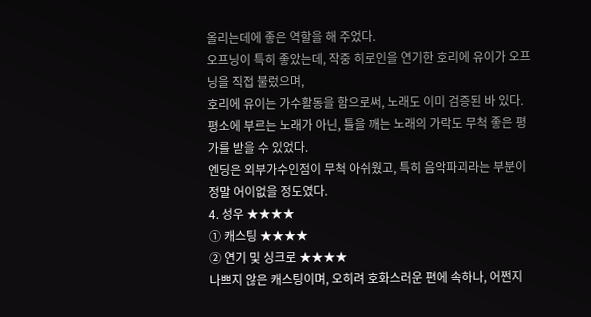올리는데에 좋은 역할을 해 주었다.
오프닝이 특히 좋았는데, 작중 히로인을 연기한 호리에 유이가 오프닝을 직접 불렀으며,
호리에 유이는 가수활동을 함으로써, 노래도 이미 검증된 바 있다.
평소에 부르는 노래가 아닌, 틀을 깨는 노래의 가락도 무척 좋은 평가를 받을 수 있었다.
엔딩은 외부가수인점이 무척 아쉬웠고, 특히 음악파괴라는 부분이 정말 어이없을 정도였다.
4. 성우 ★★★★
① 캐스팅 ★★★★
② 연기 및 싱크로 ★★★★
나쁘지 않은 캐스팅이며, 오히려 호화스러운 편에 속하나, 어쩐지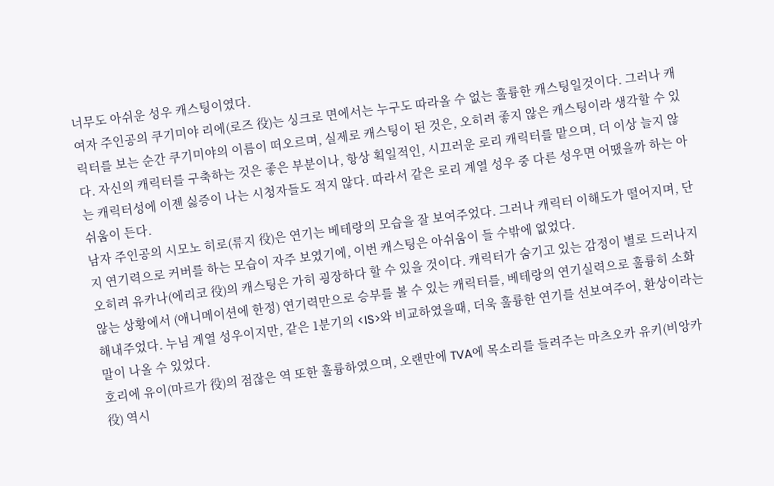너무도 아쉬운 성우 캐스팅이였다.
여자 주인공의 쿠기미야 리에(로즈 役)는 싱크로 면에서는 누구도 따라올 수 없는 훌륭한 캐스팅일것이다. 그러나 캐릭터를 보는 순간 쿠기미야의 이름이 떠오르며, 실제로 캐스팅이 된 것은, 오히려 좋지 않은 캐스팅이라 생각할 수 있다. 자신의 캐릭터를 구축하는 것은 좋은 부분이나, 항상 획일적인, 시끄러운 로리 캐릭터를 맡으며, 더 이상 늘지 않는 캐릭터성에 이젠 싫증이 나는 시청자들도 적지 않다. 따라서 같은 로리 계열 성우 중 다른 성우면 어땠을까 하는 아쉬움이 든다.
남자 주인공의 시모노 히로(류지 役)은 연기는 베테랑의 모습을 잘 보여주었다. 그러나 캐릭터 이해도가 떨어지며, 단지 연기력으로 커버를 하는 모습이 자주 보였기에, 이번 캐스팅은 아쉬움이 들 수밖에 없었다.
오히려 유카나(에리코 役)의 캐스팅은 가히 굉장하다 할 수 있을 것이다. 캐릭터가 숨기고 있는 감정이 별로 드러나지 않는 상황에서 (애니메이션에 한정) 연기력만으로 승부를 볼 수 있는 캐릭터를, 베테랑의 연기실력으로 훌륭히 소화해내주었다. 누님 계열 성우이지만, 같은 1분기의 <IS>와 비교하였을때, 더욱 훌륭한 연기를 선보여주어, 환상이라는 말이 나올 수 있었다.
호리에 유이(마르가 役)의 점잖은 역 또한 훌륭하였으며, 오랜만에 TVA에 목소리를 들려주는 마츠오카 유키(비앙카 役) 역시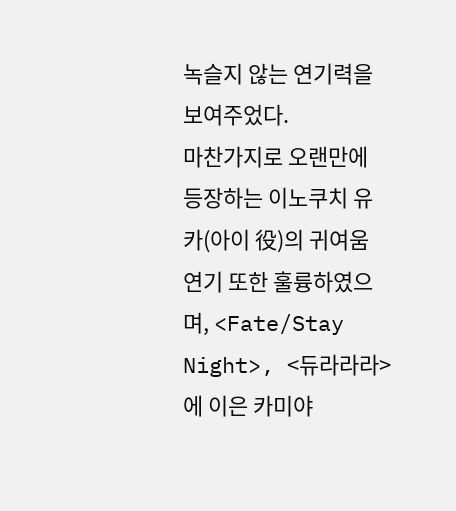녹슬지 않는 연기력을 보여주었다.
마찬가지로 오랜만에 등장하는 이노쿠치 유카(아이 役)의 귀여움 연기 또한 훌륭하였으며, <Fate/Stay Night>, <듀라라라>에 이은 카미야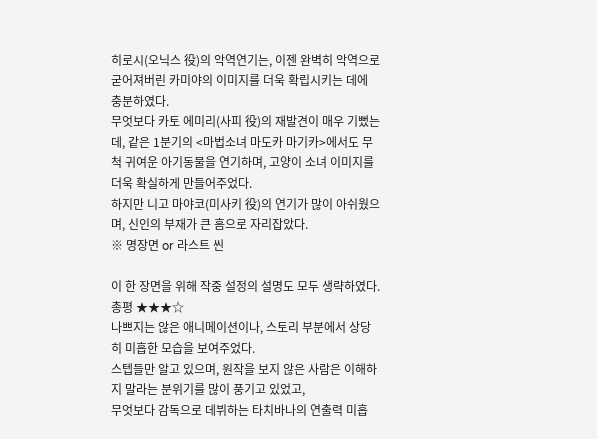히로시(오닉스 役)의 악역연기는, 이젠 완벽히 악역으로 굳어져버린 카미야의 이미지를 더욱 확립시키는 데에 충분하였다.
무엇보다 카토 에미리(사피 役)의 재발견이 매우 기뻤는데, 같은 1분기의 <마법소녀 마도카 마기카>에서도 무척 귀여운 아기동물을 연기하며, 고양이 소녀 이미지를 더욱 확실하게 만들어주었다.
하지만 니고 마야코(미사키 役)의 연기가 많이 아쉬웠으며, 신인의 부재가 큰 흠으로 자리잡았다.
※ 명장면 or 라스트 씬

이 한 장면을 위해 작중 설정의 설명도 모두 생략하였다.
총평 ★★★☆
나쁘지는 않은 애니메이션이나, 스토리 부분에서 상당히 미흡한 모습을 보여주었다.
스텝들만 알고 있으며, 원작을 보지 않은 사람은 이해하지 말라는 분위기를 많이 풍기고 있었고,
무엇보다 감독으로 데뷔하는 타치바나의 연출력 미흡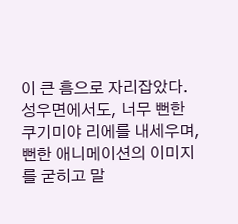이 큰 흠으로 자리잡았다.
성우면에서도, 너무 뻔한 쿠기미야 리에를 내세우며, 뻔한 애니메이션의 이미지를 굳히고 말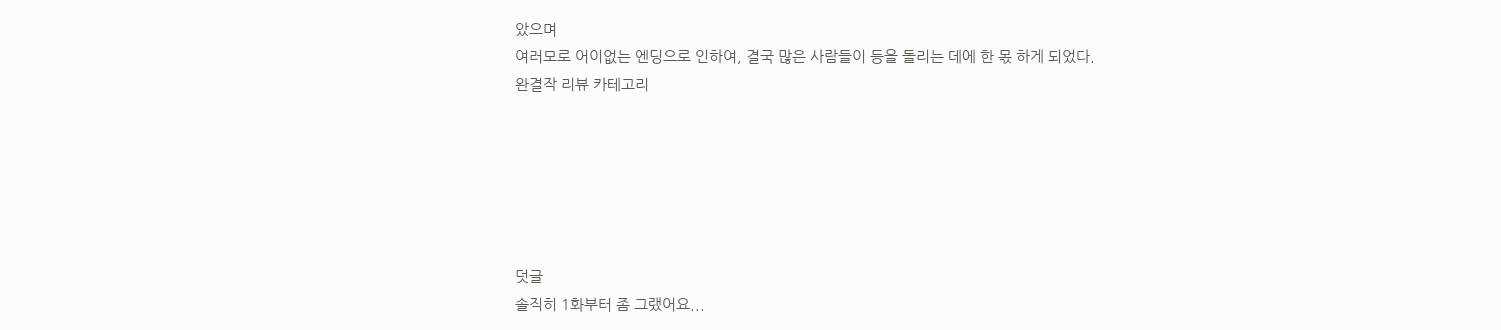았으며
여러모로 어이없는 엔딩으로 인하여, 결국 많은 사람들이 등을 돌리는 데에 한 몫 하게 되었다.
완결작 리뷰 카테고리






덧글
솔직히 1화부터 좀 그랬어요...